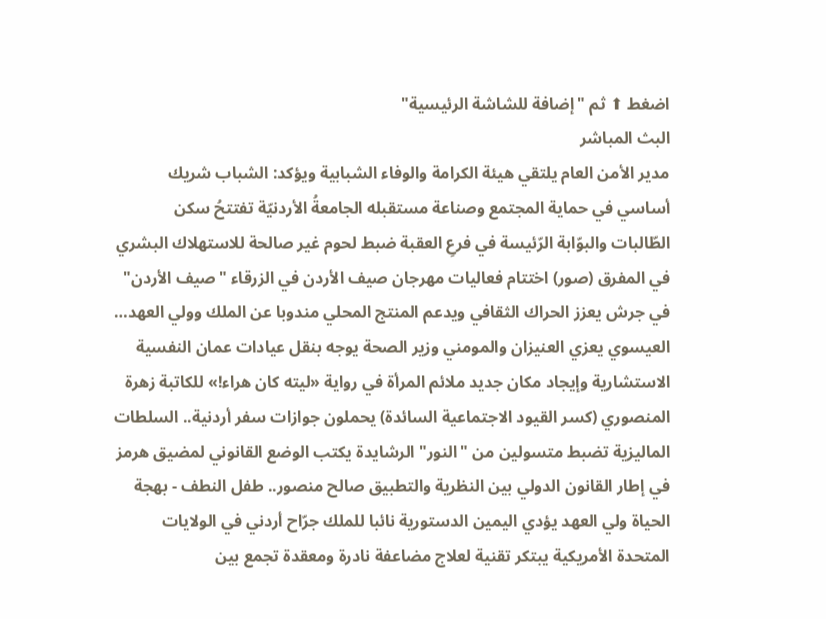اضغط ⬆ ثم "إضافة للشاشة الرئيسية"
البث المباشر
مدير الأمن العام يلتقي هيئة الكرامة والوفاء الشبابية ويؤكد: الشباب شريك أساسي في حماية المجتمع وصناعة مستقبله الجامعةُ الأردنيّة تفتتحُ سكن الطّالبات والبوّابة الرّئيسة في فرعِ العقبة ضبط لحوم غير صالحة للاستهلاك البشري في المفرق (صور) اختتام فعاليات مهرجان صيف الأردن في الزرقاء "صيف الأردن" في جرش يعزز الحراك الثقافي ويدعم المنتج المحلي مندوبا عن الملك وولي العهد… العيسوي يعزي العنيزان والمومني وزير الصحة يوجه بنقل عيادات عمان النفسية الاستشارية وإيجاد مكان جديد ملائم المرأة في رواية «ليته كان هراء!» للكاتبة زهرة المنصوري (كسر القيود الاجتماعية السائدة) يحملون جوازات سفر أردنية.. السلطات الماليزية تضبط متسولين من "النور" الرشايدة يكتب الوضع القانوني لمضيق هرمز في إطار القانون الدولي بين النظرية والتطبيق صالح منصور.. طفل النطف - بهجة الحياة ولي العهد يؤدي اليمين الدستورية نائبا للملك جرّاح أردني في الولايات المتحدة الأمريكية يبتكر تقنية لعلاج مضاعفة نادرة ومعقدة تجمع بين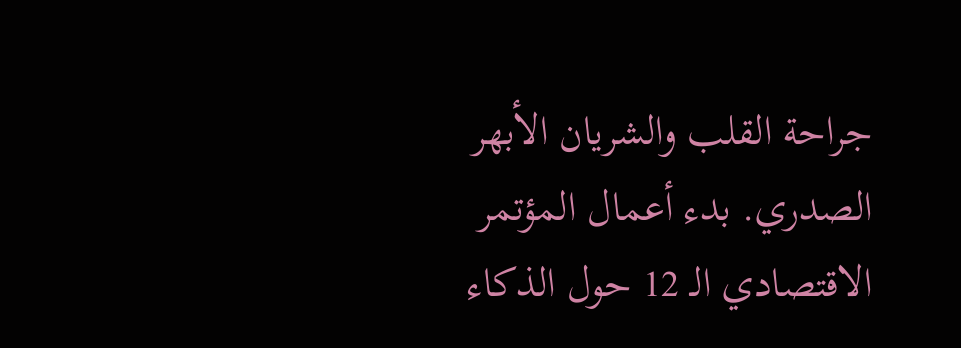جراحة القلب والشريان الأبهر الصدري. بدء أعمال المؤتمر الاقتصادي الـ 12 حول الذكاء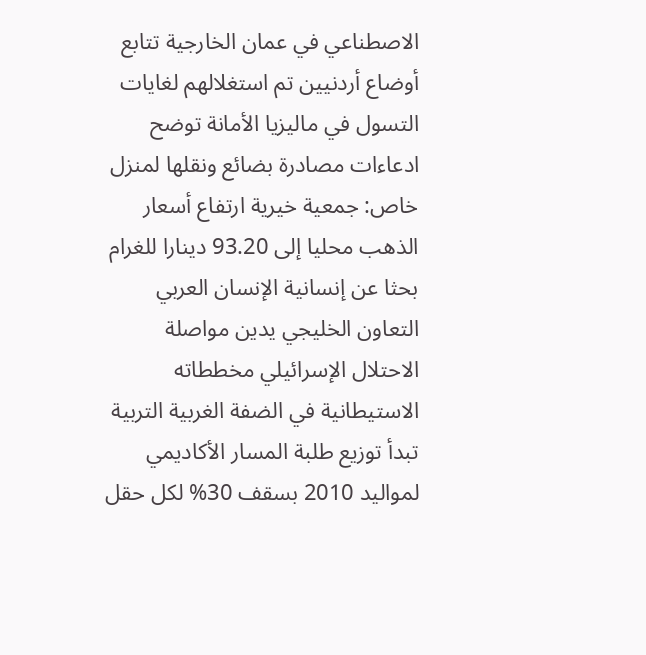الاصطناعي في عمان الخارجية تتابع أوضاع أردنيين تم استغلالهم لغايات التسول في ماليزيا الأمانة توضح ادعاءات مصادرة بضائع ونقلها لمنزل خاص: جمعية خيرية ارتفاع أسعار الذهب محليا إلى 93.20 دينارا للغرام بحثا عن إنسانية الإنسان العربي التعاون الخليجي يدين مواصلة الاحتلال الإسرائيلي مخططاته الاستيطانية في الضفة الغربية التربية تبدأ توزيع طلبة المسار الأكاديمي لمواليد 2010 بسقف 30% لكل حقل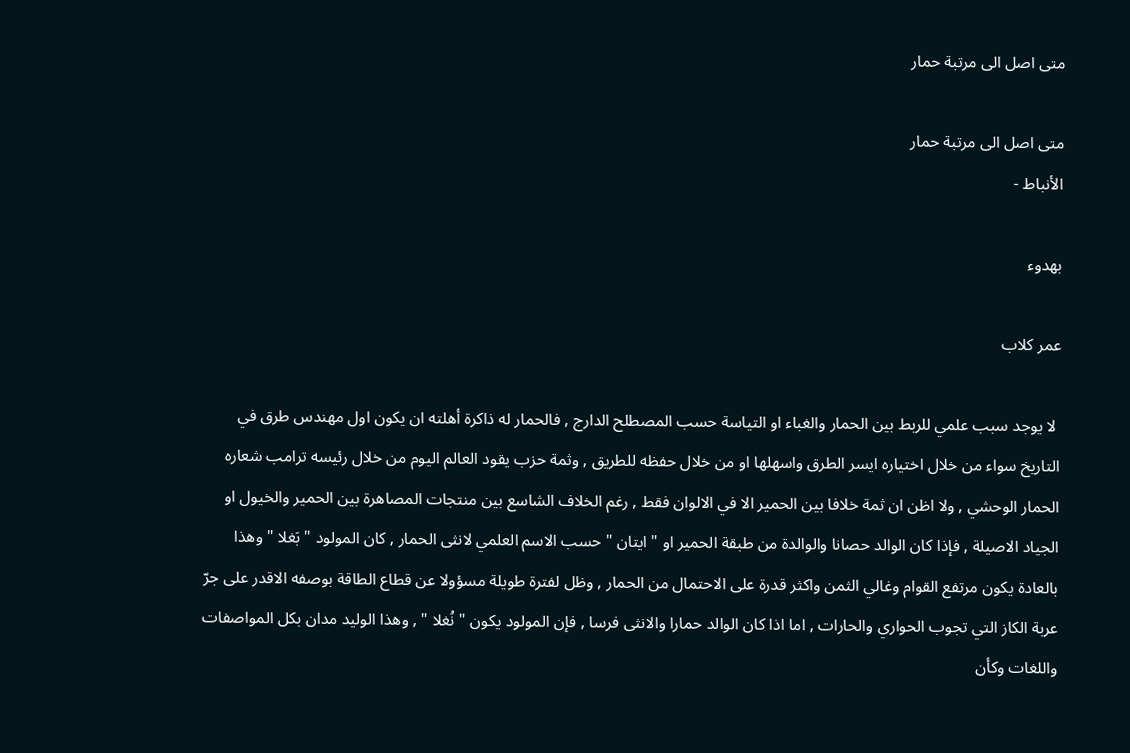متى اصل الى مرتبة حمار

متى اصل الى مرتبة حمار
الأنباط -

بهدوء

عمر كلاب

 لا يوجد سبب علمي للربط بين الحمار والغباء او التياسة حسب المصطلح الدارج , فالحمار له ذاكرة أهلته ان يكون اول مهندس طرق في التاريخ سواء من خلال اختياره ايسر الطرق واسهلها او من خلال حفظه للطريق , وثمة حزب يقود العالم اليوم من خلال رئيسه ترامب شعاره الحمار الوحشي , ولا اظن ان ثمة خلافا بين الحمير الا في الالوان فقط , رغم الخلاف الشاسع بين منتجات المصاهرة بين الحمير والخيول او الجياد الاصيلة , فإذا كان الوالد حصانا والوالدة من طبقة الحمير او " ايتان " حسب الاسم العلمي لانثى الحمار , كان المولود " بَغلا " وهذا بالعادة يكون مرتفع القوام وغالي الثمن واكثر قدرة على الاحتمال من الحمار , وظل لفترة طويلة مسؤولا عن قطاع الطاقة بوصفه الاقدر على جرّ عربة الكاز التي تجوب الحواري والحارات , اما اذا كان الوالد حمارا والانثى فرسا , فإن المولود يكون " نُغلا " , وهذا الوليد مدان بكل المواصفات واللغات وكأن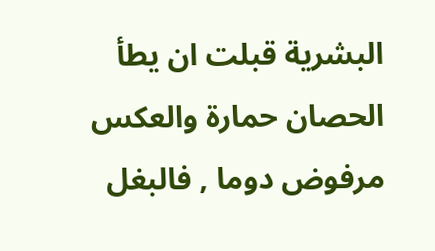البشرية قبلت ان يطأ الحصان حمارة والعكس مرفوض دوما , فالبغل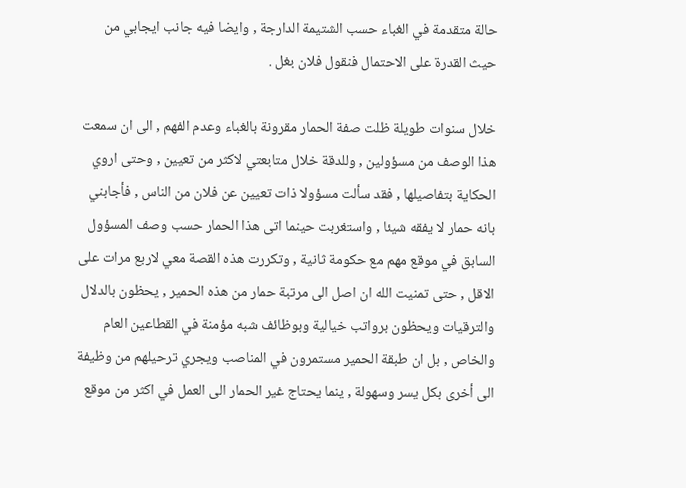حالة متقدمة في الغباء حسب الشتيمة الدارجة , وايضا فيه جانب ايجابي من حيث القدرة على الاحتمال فنقول فلان بغل .

خلال سنوات طويلة ظلت صفة الحمار مقرونة بالغباء وعدم الفهم , الى ان سمعت هذا الوصف من مسؤولين , وللدقة خلال متابعتي لاكثر من تعيين , وحتى اروي الحكاية بتفاصيلها , فقد سألت مسؤولا ذات تعيين عن فلان من الناس , فأجابني بانه حمار لا يفقه شيئا , واستغربت حينما اتى هذا الحمار حسب وصف المسؤول السابق في موقع مهم مع حكومة ثانية , وتكررت هذه القصة معي لاربع مرات على الاقل , حتى تمنيت الله ان اصل الى مرتبة حمار من هذه الحمير , يحظون بالدلال والترقيات ويحظون برواتب خيالية وبوظائف شبه مؤمنة في القطاعين العام والخاص , بل ان طبقة الحمير مستمرون في المناصب ويجري ترحيلهم من وظيفة الى أخرى بكل يسر وسهولة , ينما يحتاج غير الحمار الى العمل في اكثر من موقع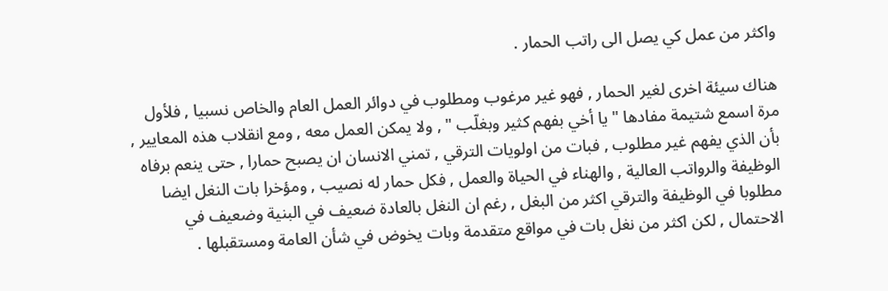واكثر من عمل كي يصل الى راتب الحمار .

هناك سيئة اخرى لغير الحمار , فهو غير مرغوب ومطلوب في دوائر العمل العام والخاص نسبيا , فلأول مرة اسمع شتيمة مفادها " يا أخي بفهم كثير وبغلّب " , ولا يمكن العمل معه , ومع انقلاب هذه المعايير , بأن الذي يفهم غير مطلوب , فبات من اولويات الترقي , تمني الانسان ان يصبح حمارا , حتى ينعم برفاه الوظيفة والرواتب العالية , والهناء في الحياة والعمل , فكل حمار له نصيب , ومؤخرا بات النغل ايضا مطلوبا في الوظيفة والترقي اكثر من البغل , رغم ان النغل بالعادة ضعيف في البنية وضعيف في الاحتمال , لكن اكثر من نغل بات في مواقع متقدمة وبات يخوض في شأن العامة ومستقبلها .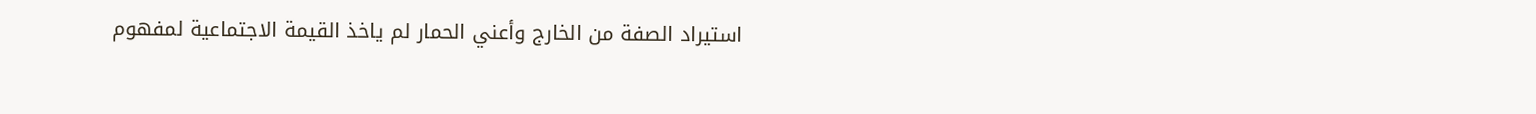استيراد الصفة من الخارج وأعني الحمار لم ياخذ القيمة الاجتماعية لمفهوم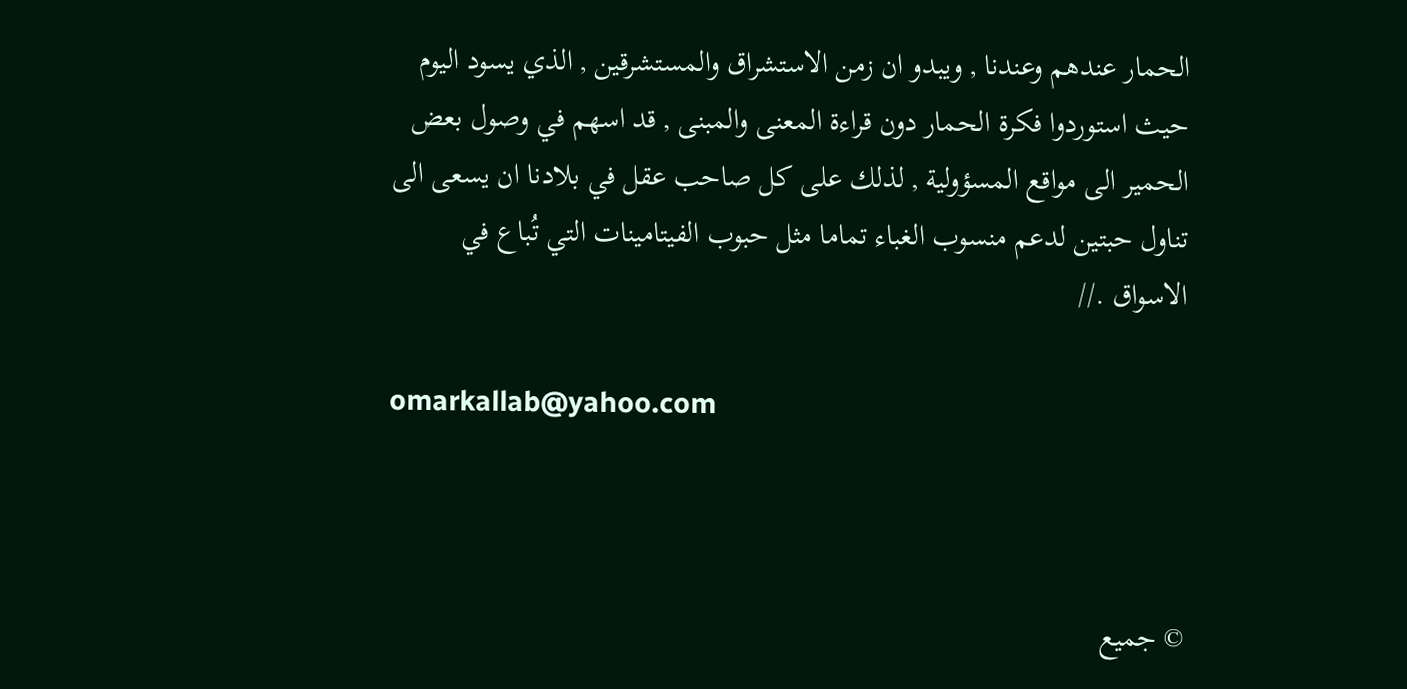الحمار عندهم وعندنا , ويبدو ان زمن الاستشراق والمستشرقين , الذي يسود اليوم حيث استوردوا فكرة الحمار دون قراءة المعنى والمبنى , قد اسهم في وصول بعض الحمير الى مواقع المسؤولية , لذلك على كل صاحب عقل في بلادنا ان يسعى الى تناول حبتين لدعم منسوب الغباء تماما مثل حبوب الفيتامينات التي تُباع في الاسواق .//

omarkallab@yahoo.com



© جميع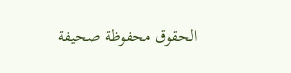الحقوق محفوظة صحيفة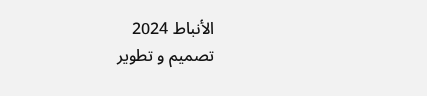الأنباط 2024
تصميم و تطوير